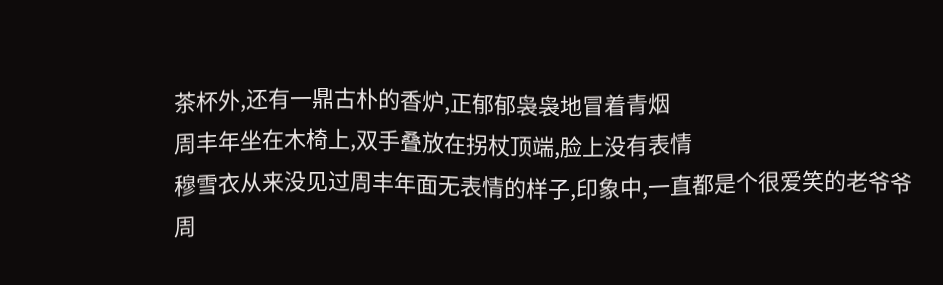茶杯外,还有一鼎古朴的香炉,正郁郁袅袅地冒着青烟
周丰年坐在木椅上,双手叠放在拐杖顶端,脸上没有表情
穆雪衣从来没见过周丰年面无表情的样子,印象中,一直都是个很爱笑的老爷爷
周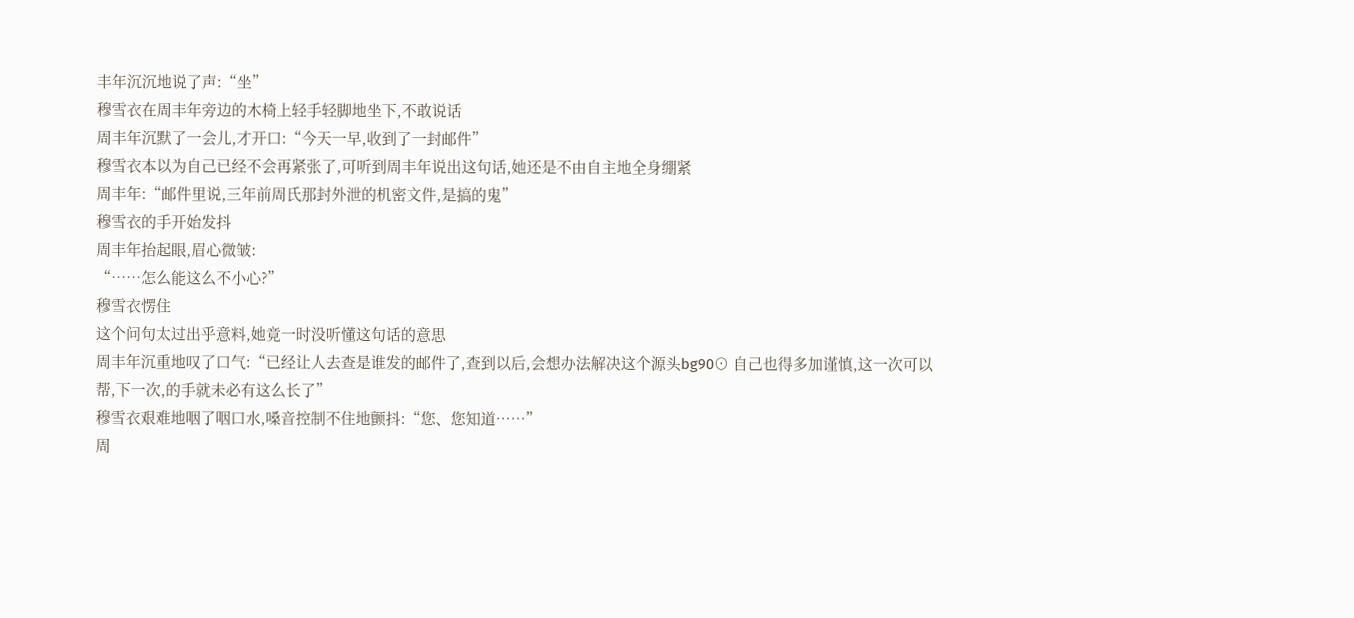丰年沉沉地说了声:“坐”
穆雪衣在周丰年旁边的木椅上轻手轻脚地坐下,不敢说话
周丰年沉默了一会儿,才开口:“今天一早,收到了一封邮件”
穆雪衣本以为自己已经不会再紧张了,可听到周丰年说出这句话,她还是不由自主地全身绷紧
周丰年:“邮件里说,三年前周氏那封外泄的机密文件,是搞的鬼”
穆雪衣的手开始发抖
周丰年抬起眼,眉心微皱:
“……怎么能这么不小心?”
穆雪衣愣住
这个问句太过出乎意料,她竟一时没听懂这句话的意思
周丰年沉重地叹了口气:“已经让人去查是谁发的邮件了,查到以后,会想办法解决这个源头bg90⊙ 自己也得多加谨慎,这一次可以帮,下一次,的手就未必有这么长了”
穆雪衣艰难地咽了咽口水,嗓音控制不住地颤抖:“您、您知道……”
周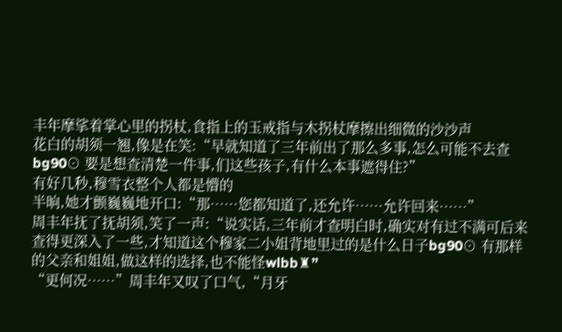丰年摩挲着掌心里的拐杖,食指上的玉戒指与木拐杖摩擦出细微的沙沙声
花白的胡须一翘,像是在笑:“早就知道了三年前出了那么多事,怎么可能不去查bg90⊙ 要是想查清楚一件事,们这些孩子,有什么本事遮得住?”
有好几秒,穆雪衣整个人都是懵的
半晌,她才颤巍巍地开口:“那……您都知道了,还允许……允许回来……”
周丰年抚了抚胡须,笑了一声:“说实话,三年前才查明白时,确实对有过不满可后来查得更深入了一些,才知道这个穆家二小姐背地里过的是什么日子bg90⊙ 有那样的父亲和姐姐,做这样的选择,也不能怪wlbb♜”
“更何况……”周丰年又叹了口气,“月牙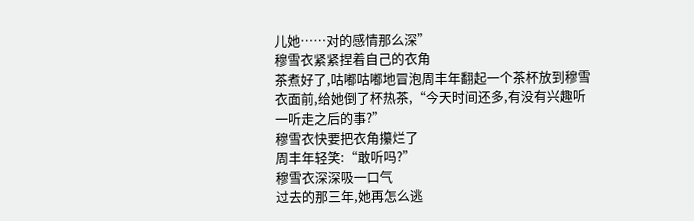儿她……对的感情那么深”
穆雪衣紧紧捏着自己的衣角
茶煮好了,咕嘟咕嘟地冒泡周丰年翻起一个茶杯放到穆雪衣面前,给她倒了杯热茶,“今天时间还多,有没有兴趣听一听走之后的事?”
穆雪衣快要把衣角攥烂了
周丰年轻笑:“敢听吗?”
穆雪衣深深吸一口气
过去的那三年,她再怎么逃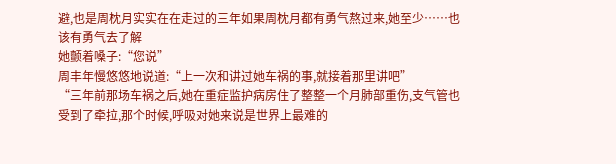避,也是周枕月实实在在走过的三年如果周枕月都有勇气熬过来,她至少……也该有勇气去了解
她颤着嗓子:“您说”
周丰年慢悠悠地说道:“上一次和讲过她车祸的事,就接着那里讲吧”
“三年前那场车祸之后,她在重症监护病房住了整整一个月肺部重伤,支气管也受到了牵拉,那个时候,呼吸对她来说是世界上最难的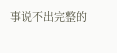事说不出完整的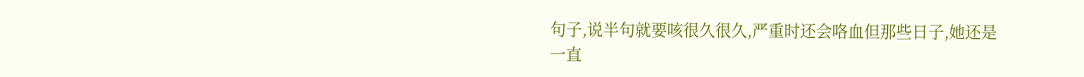句子,说半句就要咳很久很久,严重时还会咯血但那些日子,她还是一直